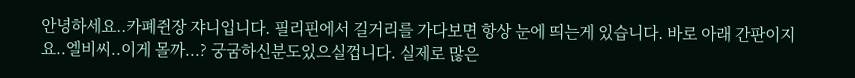안녕하세요..카폐쥔장 쟈니입니다. 필리핀에서 길거리를 가다보면 항상 눈에 띄는게 있습니다. 바로 아래 간판이지요..엘비씨..이게 몰까...? 궁굼하신분도있으실껍니다. 실제로 많은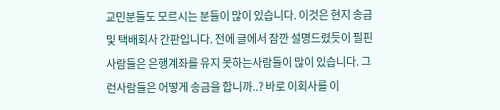교민분들도 모르시는 분들이 많이 있습니다. 이것은 현지 송금 및 택배회사 간판입니다. 전에 글에서 잠깐 설명드렸듯이 필핀사람들은 은행계좌를 유지 못하는사람들이 많이 있습니다. 그런사람들은 어떻게 송금을 합니까..? 바로 이회사를 이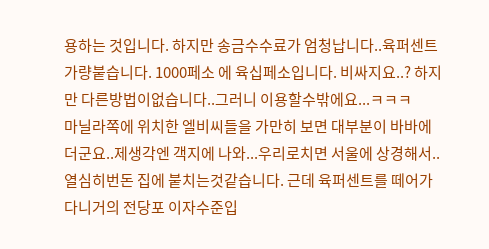용하는 것입니다. 하지만 송금수수료가 엄청납니다..육퍼센트가량붙습니다. 1000페소 에 육십페소입니다. 비싸지요..? 하지만 다른방법이없습니다..그러니 이용할수밖에요...ㅋㅋㅋ
마닐라쪽에 위치한 엘비씨들을 가만히 보면 대부분이 바바에더군요..제생각엔 객지에 나와...우리로치면 서울에 상경해서..열심히번돈 집에 붙치는것같습니다. 근데 육퍼센트를 떼어가다니거의 전당포 이자수준입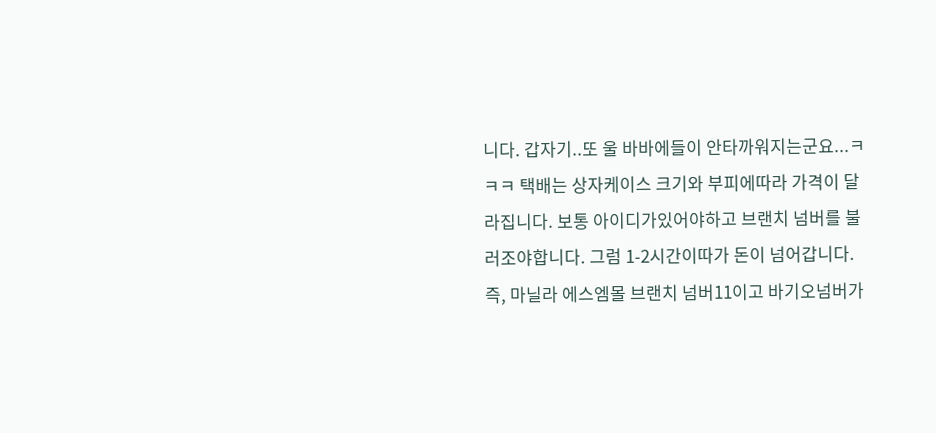니다. 갑자기..또 울 바바에들이 안타까워지는군요...ㅋㅋㅋ 택배는 상자케이스 크기와 부피에따라 가격이 달라집니다. 보통 아이디가있어야하고 브랜치 넘버를 불러조야합니다. 그럼 1-2시간이따가 돈이 넘어갑니다. 즉, 마닐라 에스엠몰 브랜치 넘버11이고 바기오넘버가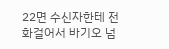22면 수신자한테 전화걸어서 바기오 넘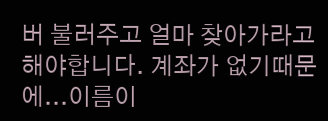버 불러주고 얼마 찾아가라고 해야합니다. 계좌가 없기때문에...이름이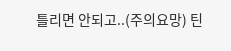틀리면 안되고..(주의요망) 틴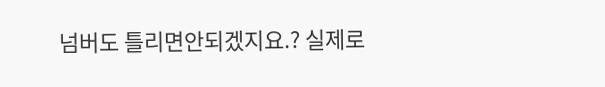넘버도 틀리면안되겠지요.? 실제로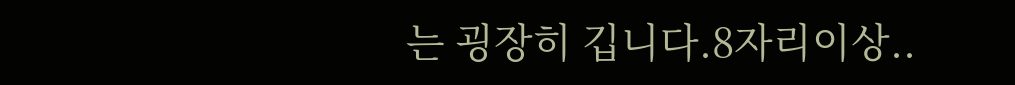는 굉장히 깁니다.8자리이상..